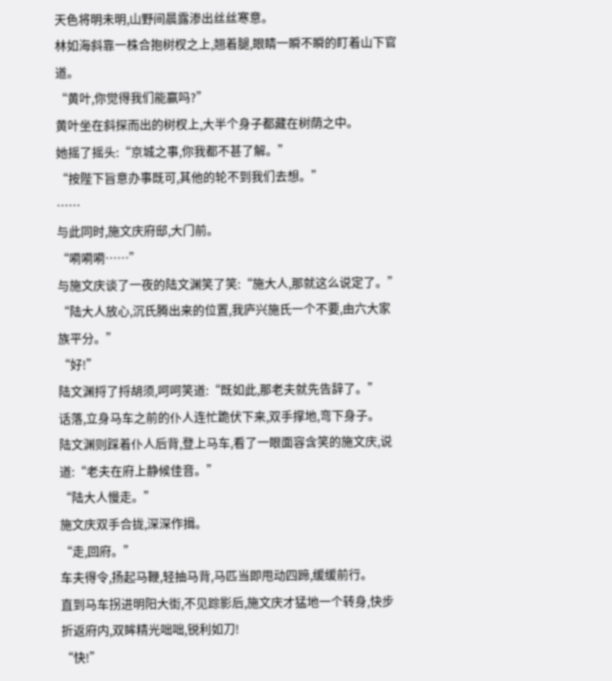天色将明未明,山野间晨露渗出丝丝寒意。
林如海斜靠一株合抱树杈之上,翘着腿,眼睛一瞬不瞬的盯着山下官道。
“黄叶,你觉得我们能赢吗?”
黄叶坐在斜探而出的树杈上,大半个身子都藏在树荫之中。
她摇了摇头:“京城之事,你我都不甚了解。”
“按陛下旨意办事既可,其他的轮不到我们去想。”
……
与此同时,施文庆府邸,大门前。
“嗬嗬嗬……”
与施文庆谈了一夜的陆文渊笑了笑:“施大人,那就这么说定了。”
“陆大人放心,沉氏腾出来的位置,我庐兴施氏一个不要,由六大家族平分。”
“好!”
陆文渊捋了捋胡须,呵呵笑道:“既如此,那老夫就先告辞了。”
话落,立身马车之前的仆人连忙跪伏下来,双手撑地,弯下身子。
陆文渊则踩着仆人后背,登上马车,看了一眼面容含笑的施文庆,说道:“老夫在府上静候佳音。”
“陆大人慢走。”
施文庆双手合拢,深深作揖。
“走,回府。”
车夫得令,扬起马鞭,轻抽马背,马匹当即甩动四蹄,缓缓前行。
直到马车拐进明阳大街,不见踪影后,施文庆才猛地一个转身,快步折返府内,双眸精光咄咄,锐利如刀!
“快!”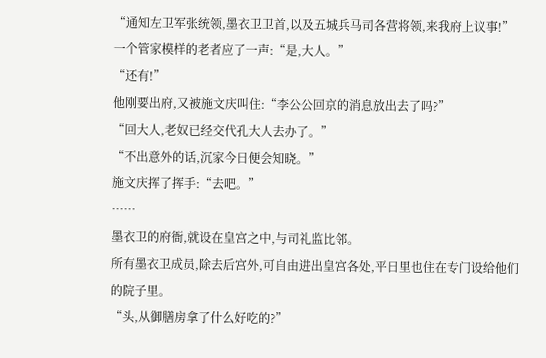“通知左卫军张统领,墨衣卫卫首,以及五城兵马司各营将领,来我府上议事!”
一个管家模样的老者应了一声:“是,大人。”
“还有!”
他刚要出府,又被施文庆叫住:“李公公回京的消息放出去了吗?”
“回大人,老奴已经交代孔大人去办了。”
“不出意外的话,沉家今日便会知晓。”
施文庆挥了挥手:“去吧。”
……
墨衣卫的府衙,就设在皇宫之中,与司礼监比邻。
所有墨衣卫成员,除去后宫外,可自由进出皇宫各处,平日里也住在专门设给他们的院子里。
“头,从御膳房拿了什么好吃的?”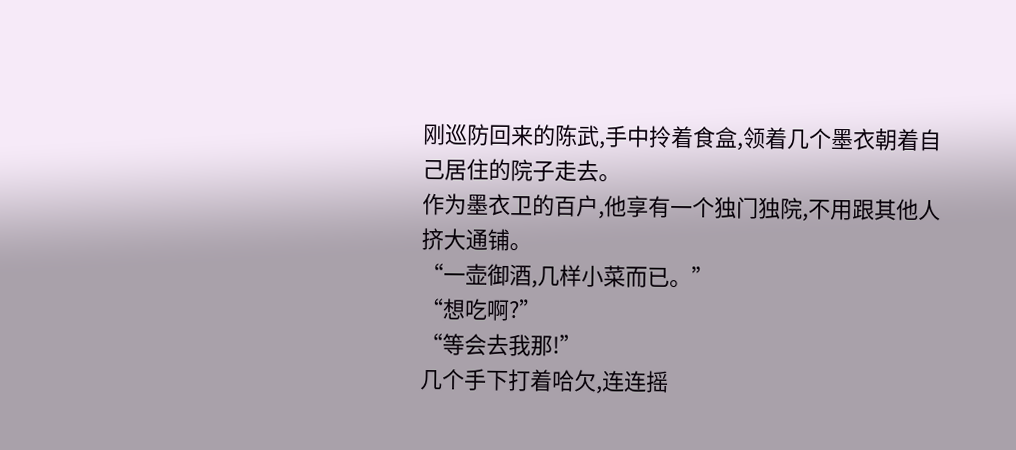刚巡防回来的陈武,手中拎着食盒,领着几个墨衣朝着自己居住的院子走去。
作为墨衣卫的百户,他享有一个独门独院,不用跟其他人挤大通铺。
“一壶御酒,几样小菜而已。”
“想吃啊?”
“等会去我那!”
几个手下打着哈欠,连连摇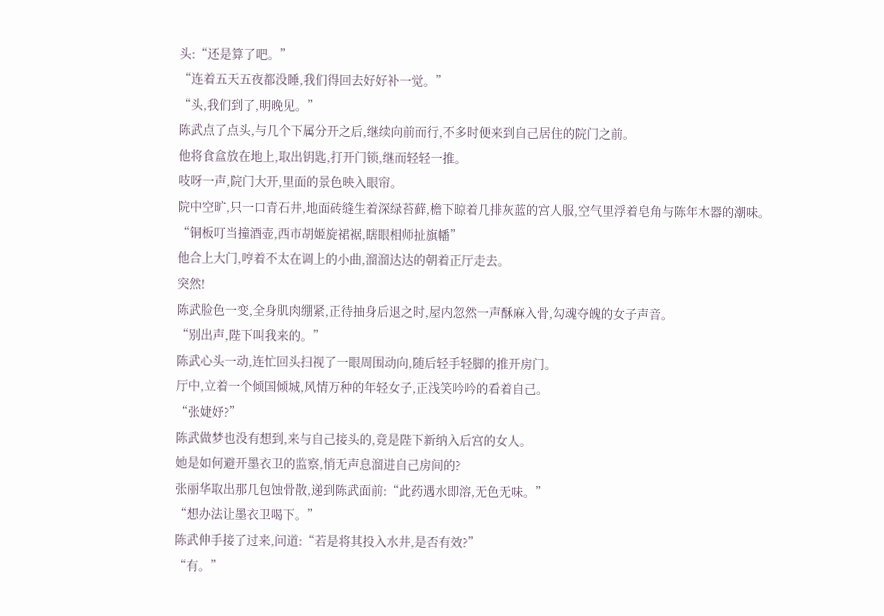头:“还是算了吧。”
“连着五天五夜都没睡,我们得回去好好补一觉。”
“头,我们到了,明晚见。”
陈武点了点头,与几个下属分开之后,继续向前而行,不多时便来到自己居住的院门之前。
他将食盒放在地上,取出钥匙,打开门锁,继而轻轻一推。
吱呀一声,院门大开,里面的景色映入眼帘。
院中空旷,只一口青石井,地面砖缝生着深绿苔藓,檐下晾着几排灰蓝的宫人服,空气里浮着皂角与陈年木器的潮味。
“铜板叮当撞酒壶,西市胡姬旋裙裾,瞎眼相师扯旗幡”
他合上大门,哼着不太在调上的小曲,溜溜达达的朝着正厅走去。
突然!
陈武脸色一变,全身肌肉绷紧,正待抽身后退之时,屋内忽然一声酥麻入骨,勾魂夺魄的女子声音。
“别出声,陛下叫我来的。”
陈武心头一动,连忙回头扫视了一眼周围动向,随后轻手轻脚的推开房门。
厅中,立着一个倾国倾城,风情万种的年轻女子,正浅笑吟吟的看着自己。
“张婕妤?”
陈武做梦也没有想到,来与自己接头的,竟是陛下新纳入后宫的女人。
她是如何避开墨衣卫的监察,悄无声息溜进自己房间的?
张丽华取出那几包蚀骨散,递到陈武面前:“此药遇水即溶,无色无味。”
“想办法让墨衣卫喝下。”
陈武伸手接了过来,问道:“若是将其投入水井,是否有效?”
“有。”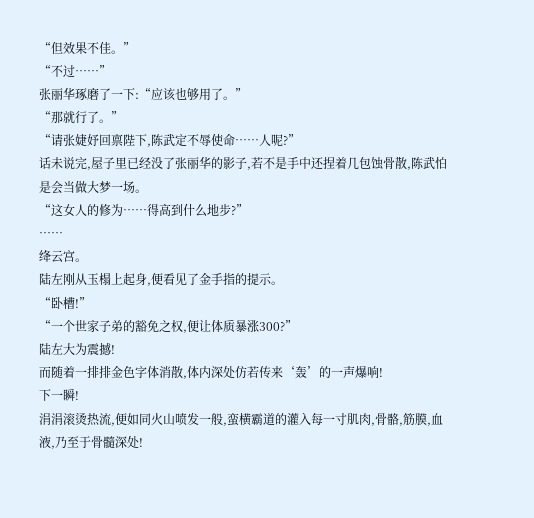“但效果不佳。”
“不过……”
张丽华琢磨了一下:“应该也够用了。”
“那就行了。”
“请张婕妤回禀陛下,陈武定不辱使命……人呢?”
话未说完,屋子里已经没了张丽华的影子,若不是手中还捏着几包蚀骨散,陈武怕是会当做大梦一场。
“这女人的修为……得高到什么地步?”
……
绛云宫。
陆左刚从玉榻上起身,便看见了金手指的提示。
“卧槽!”
“一个世家子弟的豁免之权,便让体质暴涨300?”
陆左大为震撼!
而随着一排排金色字体消散,体内深处仿若传来‘轰’的一声爆响!
下一瞬!
涓涓滚烫热流,便如同火山喷发一般,蛮横霸道的灌入每一寸肌肉,骨骼,筋膜,血液,乃至于骨髓深处!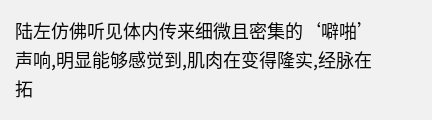陆左仿佛听见体内传来细微且密集的‘噼啪’声响,明显能够感觉到,肌肉在变得隆实,经脉在拓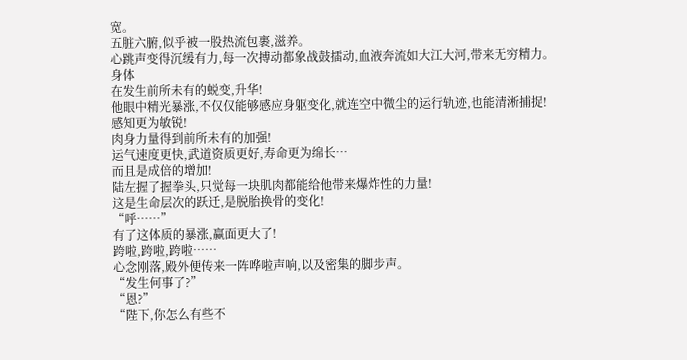宽。
五脏六腑,似乎被一股热流包裹,滋养。
心跳声变得沉缓有力,每一次搏动都象战鼓擂动,血液奔流如大江大河,带来无穷精力。
身体
在发生前所未有的蜕变,升华!
他眼中精光暴涨,不仅仅能够感应身躯变化,就连空中微尘的运行轨迹,也能清淅捕捉!
感知更为敏锐!
肉身力量得到前所未有的加强!
运气速度更快,武道资质更好,寿命更为绵长…
而且是成倍的增加!
陆左握了握拳头,只觉每一块肌肉都能给他带来爆炸性的力量!
这是生命层次的跃迁,是脱胎换骨的变化!
“呼……”
有了这体质的暴涨,赢面更大了!
跨啦,跨啦,跨啦……
心念刚落,殿外便传来一阵哗啦声响,以及密集的脚步声。
“发生何事了?”
“恩?”
“陛下,你怎么有些不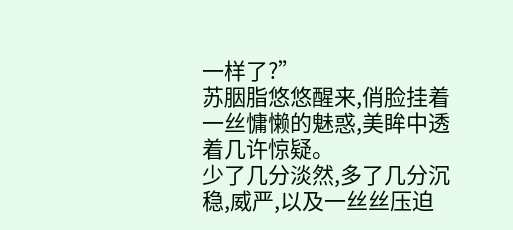一样了?”
苏胭脂悠悠醒来,俏脸挂着一丝慵懒的魅惑,美眸中透着几许惊疑。
少了几分淡然,多了几分沉稳,威严,以及一丝丝压迫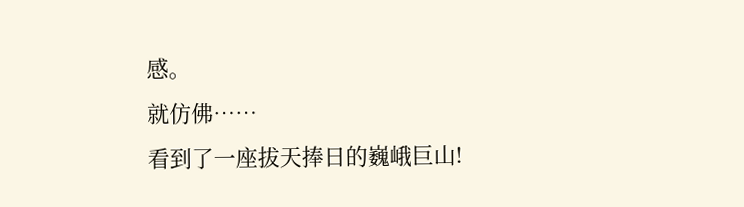感。
就仿佛……
看到了一座拔天捧日的巍峨巨山!